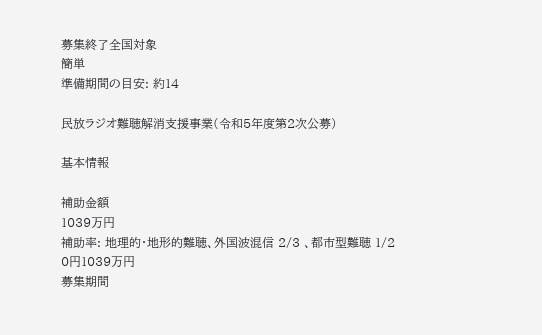募集終了全国対象
簡単
準備期間の目安: 約14

民放ラジオ難聴解消支援事業(令和5年度第2次公募)

基本情報

補助金額
1039万円
補助率: 地理的・地形的難聴、外国波混信 2/3 、都市型難聴 1/2
0円1039万円
募集期間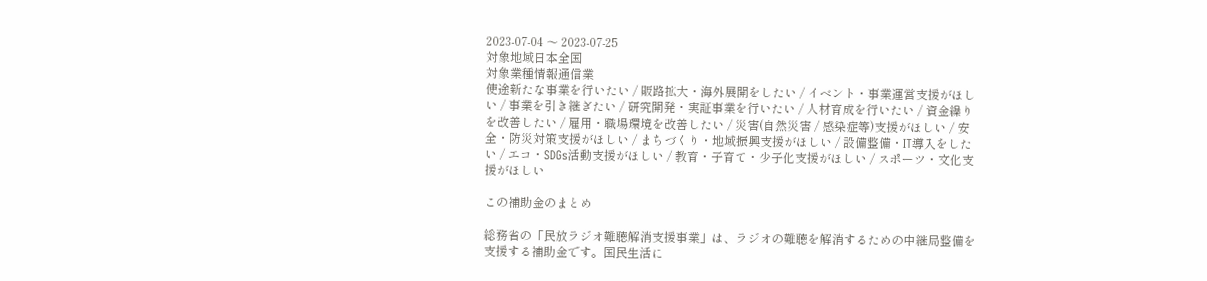2023-07-04 〜 2023-07-25
対象地域日本全国
対象業種情報通信業
使途新たな事業を行いたい / 販路拡大・海外展開をしたい / イベント・事業運営支援がほしい / 事業を引き継ぎたい / 研究開発・実証事業を行いたい / 人材育成を行いたい / 資金繰りを改善したい / 雇用・職場環境を改善したい / 災害(自然災害 / 感染症等)支援がほしい / 安全・防災対策支援がほしい / まちづくり・地域振興支援がほしい / 設備整備・IT導入をしたい / エコ・SDGs活動支援がほしい / 教育・子育て・少子化支援がほしい / スポーツ・文化支援がほしい

この補助金のまとめ

総務省の「民放ラジオ難聴解消支援事業」は、ラジオの難聴を解消するための中継局整備を支援する補助金です。国民生活に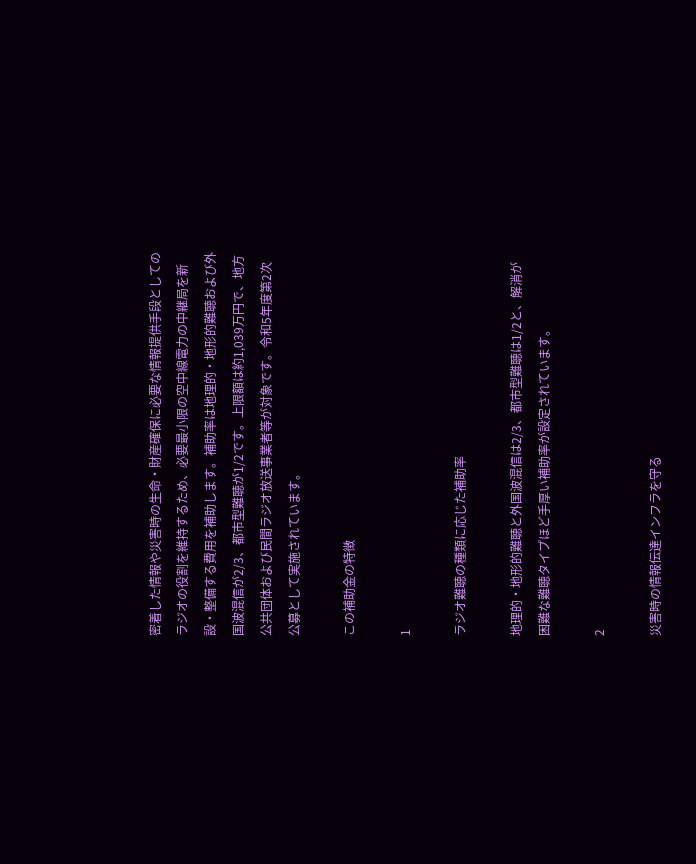密着した情報や災害時の生命・財産確保に必要な情報提供手段としてのラジオの役割を維持するため、必要最小限の空中線電力の中継局を新設・整備する費用を補助します。補助率は地理的・地形的難聴および外国波混信が2/3、都市型難聴が1/2です。上限額は約1,039万円で、地方公共団体および民間ラジオ放送事業者等が対象です。令和5年度第2次公募として実施されています。

この補助金の特徴

1

ラジオ難聴の種類に応じた補助率

地理的・地形的難聴と外国波混信は2/3、都市型難聴は1/2と、解消が困難な難聴タイプほど手厚い補助率が設定されています。

2

災害時の情報伝達インフラを守る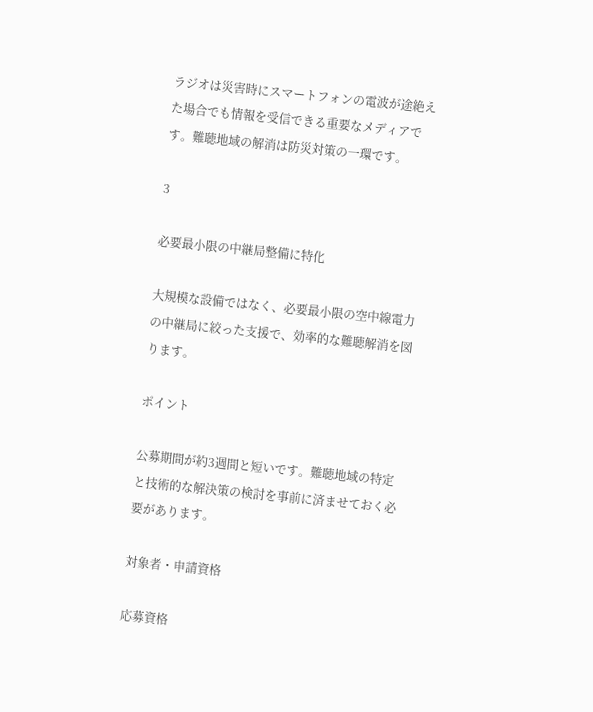ラジオは災害時にスマートフォンの電波が途絶えた場合でも情報を受信できる重要なメディアです。難聴地域の解消は防災対策の一環です。

3

必要最小限の中継局整備に特化

大規模な設備ではなく、必要最小限の空中線電力の中継局に絞った支援で、効率的な難聴解消を図ります。

ポイント

公募期間が約3週間と短いです。難聴地域の特定と技術的な解決策の検討を事前に済ませておく必要があります。

対象者・申請資格

応募資格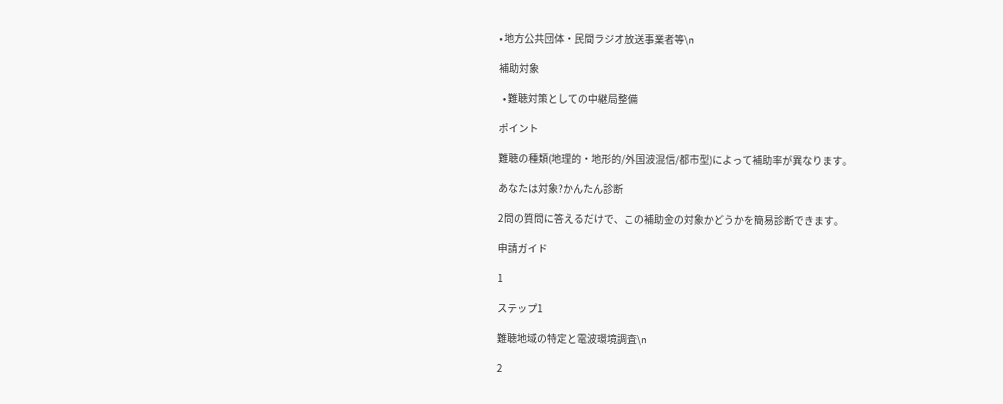• 地方公共団体・民間ラジオ放送事業者等\n

補助対象

  • 難聴対策としての中継局整備

ポイント

難聴の種類(地理的・地形的/外国波混信/都市型)によって補助率が異なります。

あなたは対象?かんたん診断

2問の質問に答えるだけで、この補助金の対象かどうかを簡易診断できます。

申請ガイド

1

ステップ1

難聴地域の特定と電波環境調査\n

2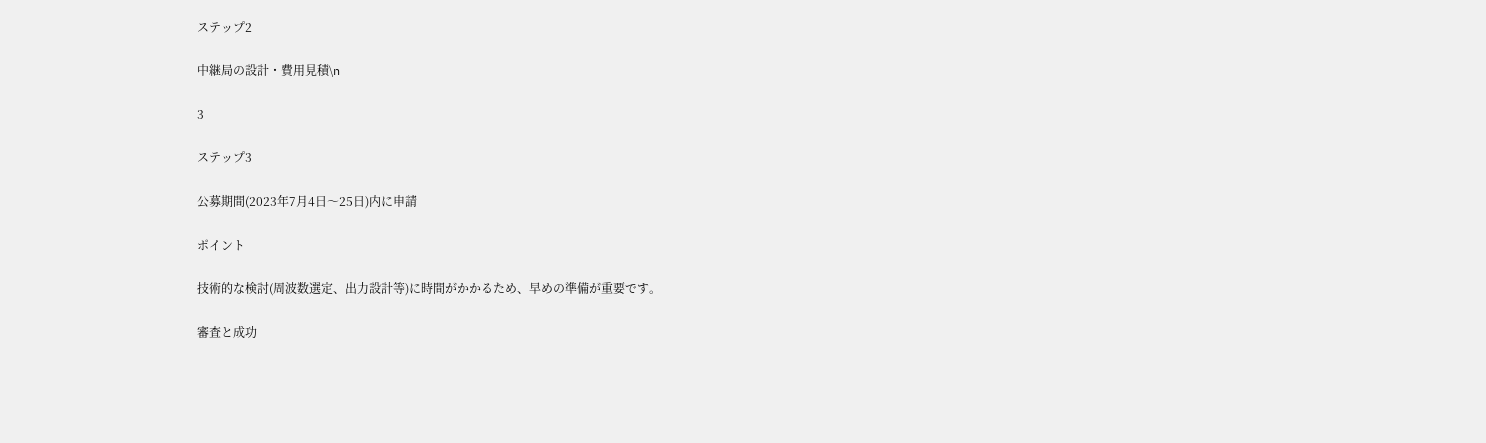ステップ2

中継局の設計・費用見積\n

3

ステップ3

公募期間(2023年7月4日〜25日)内に申請

ポイント

技術的な検討(周波数選定、出力設計等)に時間がかかるため、早めの準備が重要です。

審査と成功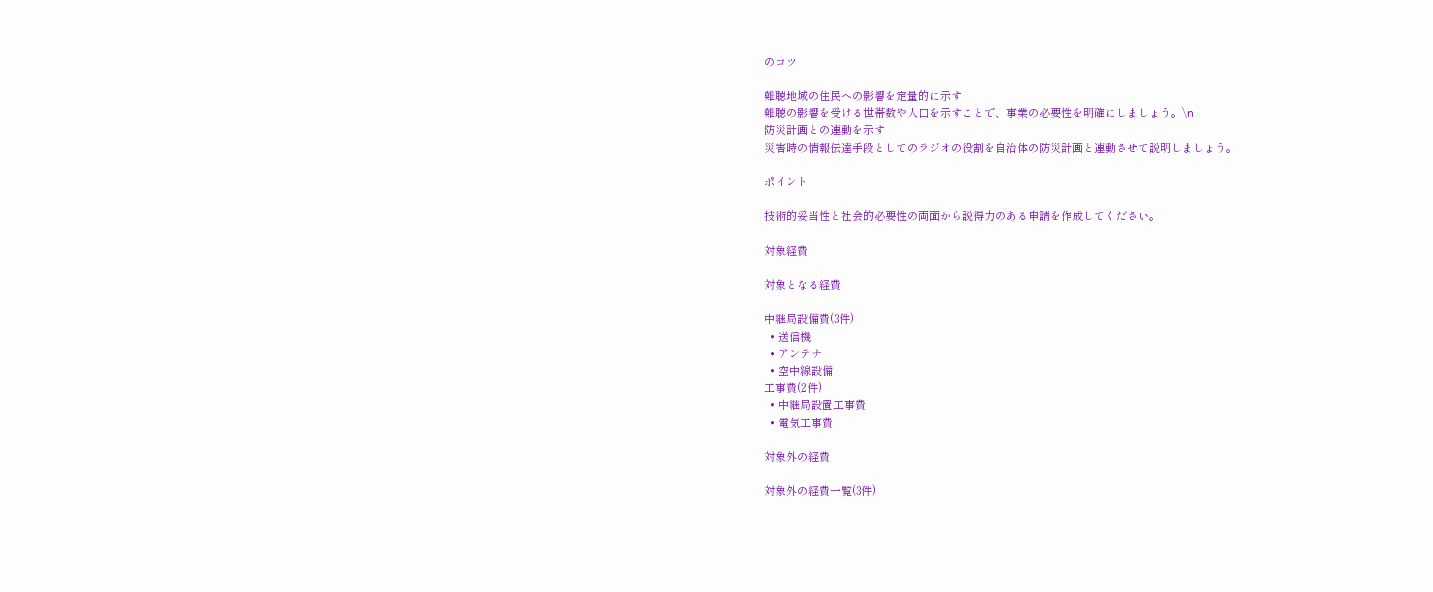のコツ

難聴地域の住民への影響を定量的に示す
難聴の影響を受ける世帯数や人口を示すことで、事業の必要性を明確にしましょう。\n
防災計画との連動を示す
災害時の情報伝達手段としてのラジオの役割を自治体の防災計画と連動させて説明しましょう。

ポイント

技術的妥当性と社会的必要性の両面から説得力のある申請を作成してください。

対象経費

対象となる経費

中継局設備費(3件)
  • 送信機
  • アンテナ
  • 空中線設備
工事費(2件)
  • 中継局設置工事費
  • 電気工事費

対象外の経費

対象外の経費一覧(3件)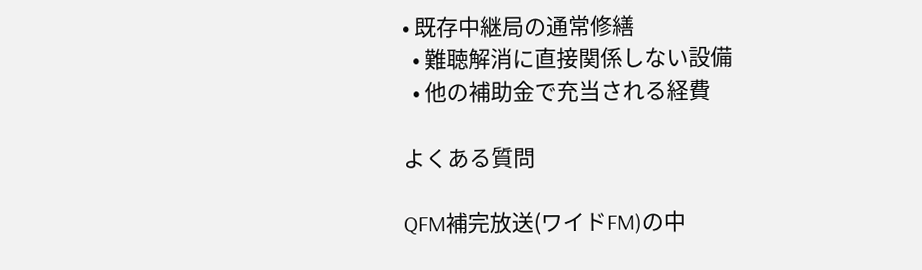• 既存中継局の通常修繕
  • 難聴解消に直接関係しない設備
  • 他の補助金で充当される経費

よくある質問

QFM補完放送(ワイドFM)の中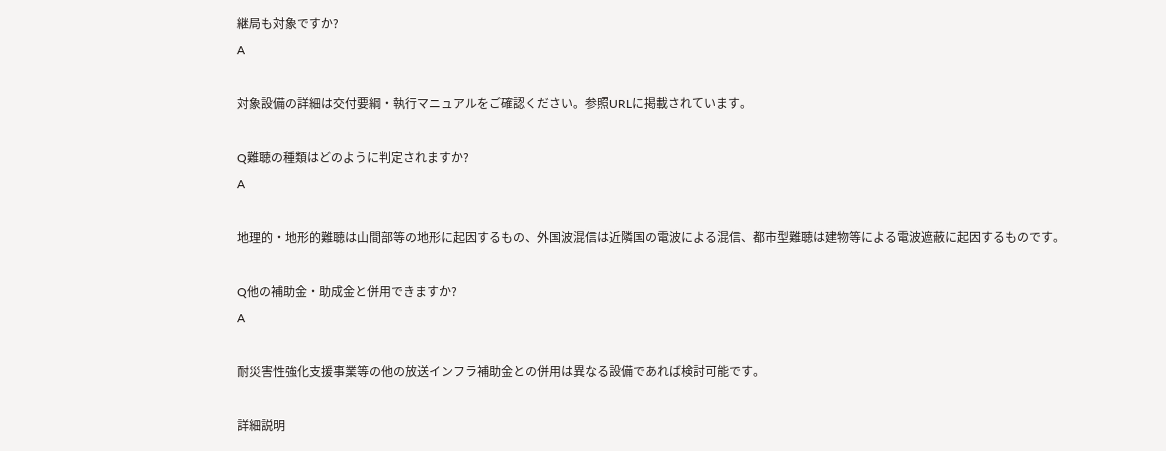継局も対象ですか?
A

対象設備の詳細は交付要綱・執行マニュアルをご確認ください。参照URLに掲載されています。

Q難聴の種類はどのように判定されますか?
A

地理的・地形的難聴は山間部等の地形に起因するもの、外国波混信は近隣国の電波による混信、都市型難聴は建物等による電波遮蔽に起因するものです。

Q他の補助金・助成金と併用できますか?
A

耐災害性強化支援事業等の他の放送インフラ補助金との併用は異なる設備であれば検討可能です。

詳細説明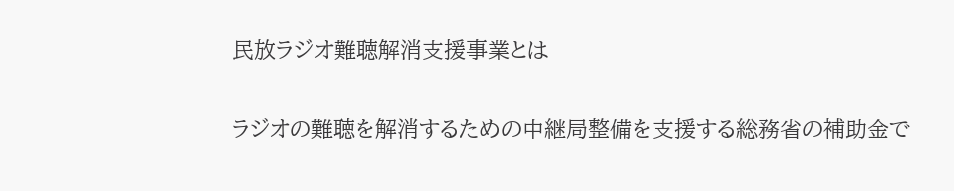民放ラジオ難聴解消支援事業とは

ラジオの難聴を解消するための中継局整備を支援する総務省の補助金で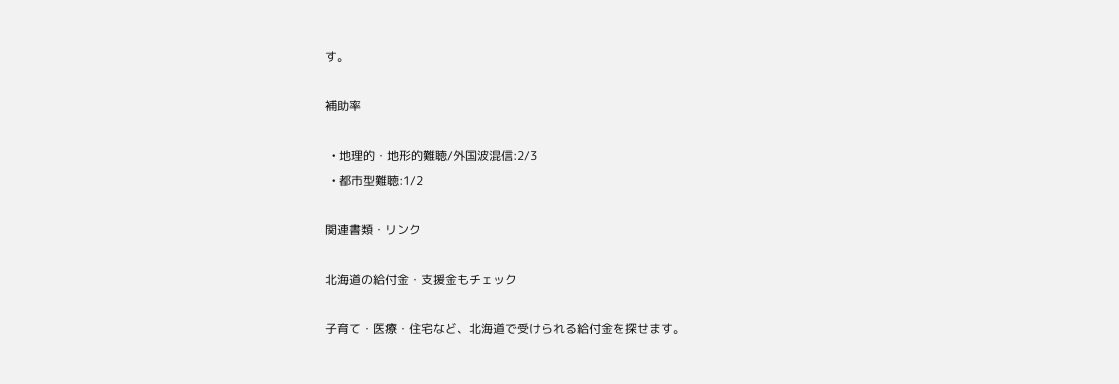す。

補助率

  • 地理的・地形的難聴/外国波混信:2/3
  • 都市型難聴:1/2

関連書類・リンク

北海道の給付金・支援金もチェック

子育て・医療・住宅など、北海道で受けられる給付金を探せます。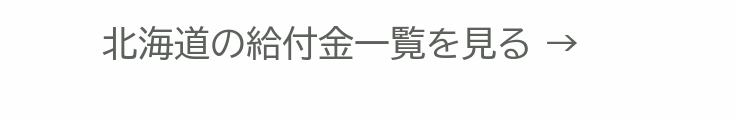北海道の給付金一覧を見る →